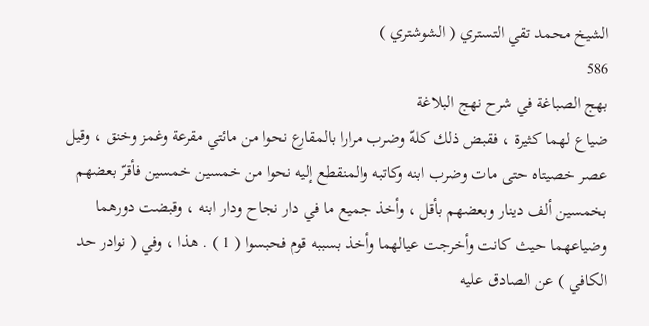الشيخ محمد تقي التستري ( الشوشتري )
586
بهج الصباغة في شرح نهج البلاغة
ضياع لهما كثيرة ، فقبض ذلك كلهّ وضرب مرارا بالمقارع نحوا من مائتي مقرعة وغمز وخنق ، وقيل عصر خصيتاه حتى مات وضرب ابنه وكاتبه والمنقطع إليه نحوا من خمسين خمسين فأقرّ بعضهم بخمسين ألف دينار وبعضهم بأقل ، وأخذ جميع ما في دار نجاح ودار ابنه ، وقبضت دورهما وضياعهما حيث كانت وأخرجت عيالهما وأخذ بسببه قوم فحبسوا ( 1 ) . هذا ، وفي ( نوادر حد الكافي ) عن الصادق عليه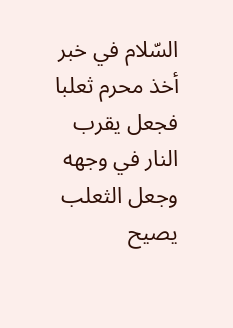السّلام في خبر أخذ محرم ثعلبا فجعل يقرب النار في وجهه وجعل الثعلب يصيح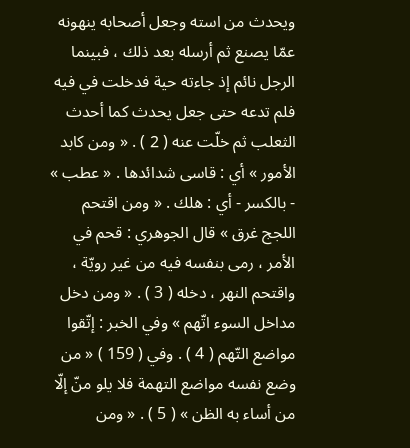ويحدث من استه وجعل أصحابه ينهونه عمّا يصنع ثم أرسله بعد ذلك ، فبينما الرجل نائم إذ جاءته حية فدخلت في فيه فلم تدعه حتى جعل يحدث كما أحدث الثعلب ثم خلّت عنه ( 2 ) . « ومن كابد الأمور » أي : قاسى شدائدها . « عطب » - بالكسر - أي : هلك . « ومن اقتحم اللجج غرق » قال الجوهري : قحم في الأمر ، رمى بنفسه فيه من غير رويّة ، واقتحم النهر ، دخله ( 3 ) . « ومن دخل مداخل السوء اتّهم » وفي الخبر : إتّقوا مواضع التّهم ( 4 ) . وفي ( 159 ) « من وضع نفسه مواضع التهمة فلا يلو منّ إلّا من أساء به الظن » ( 5 ) . « ومن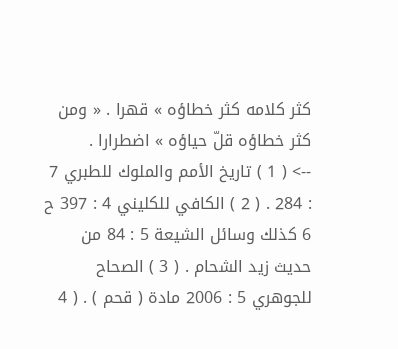كثر كلامه كثر خطاؤه » قهرا . « ومن كثر خطاؤه قلّ حياؤه » اضطرارا .
--> ( 1 ) تاريخ الأمم والملوك للطبري 7 : 284 . ( 2 ) الكافي للكليني 4 : 397 ح 6 كذلك وسائل الشيعة 5 : 84 من حديث زيد الشحام . ( 3 ) الصحاح للجوهري 5 : 2006 مادة ( قحم ) . ( 4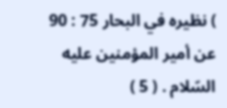) نظيره في البحار 75 : 90 عن أمير المؤمنين عليه السّلام . ( 5 )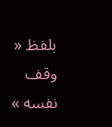بلفظ « وقف نفسه »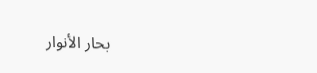بحار الأنوار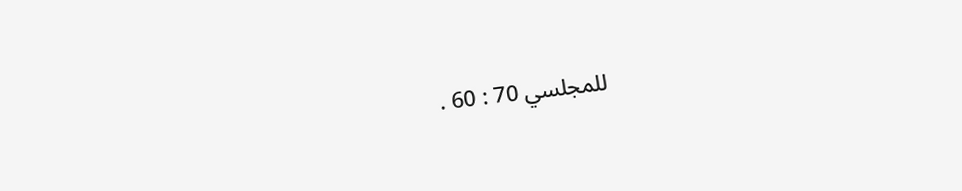للمجلسي 70 : 60 .